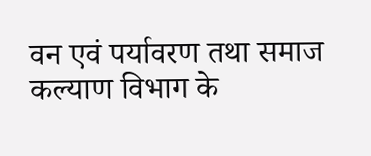वन एवं पर्यावरण तथा समाज कल्याण विभाग के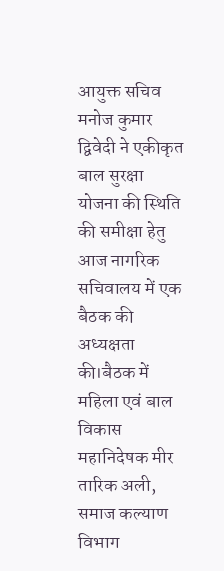आयुक्त सचिव मनोज कुमार द्विवेदी ने एकीकृत बाल सुरक्षा योजना की स्थिति की समीक्षा हेतु आज नागरिक सचिवालय में एक बैठक की अध्यक्षता की।बैठक में महिला एवं बाल विकास महानिदेषक मीर तारिक अली, समाज कल्याण विभाग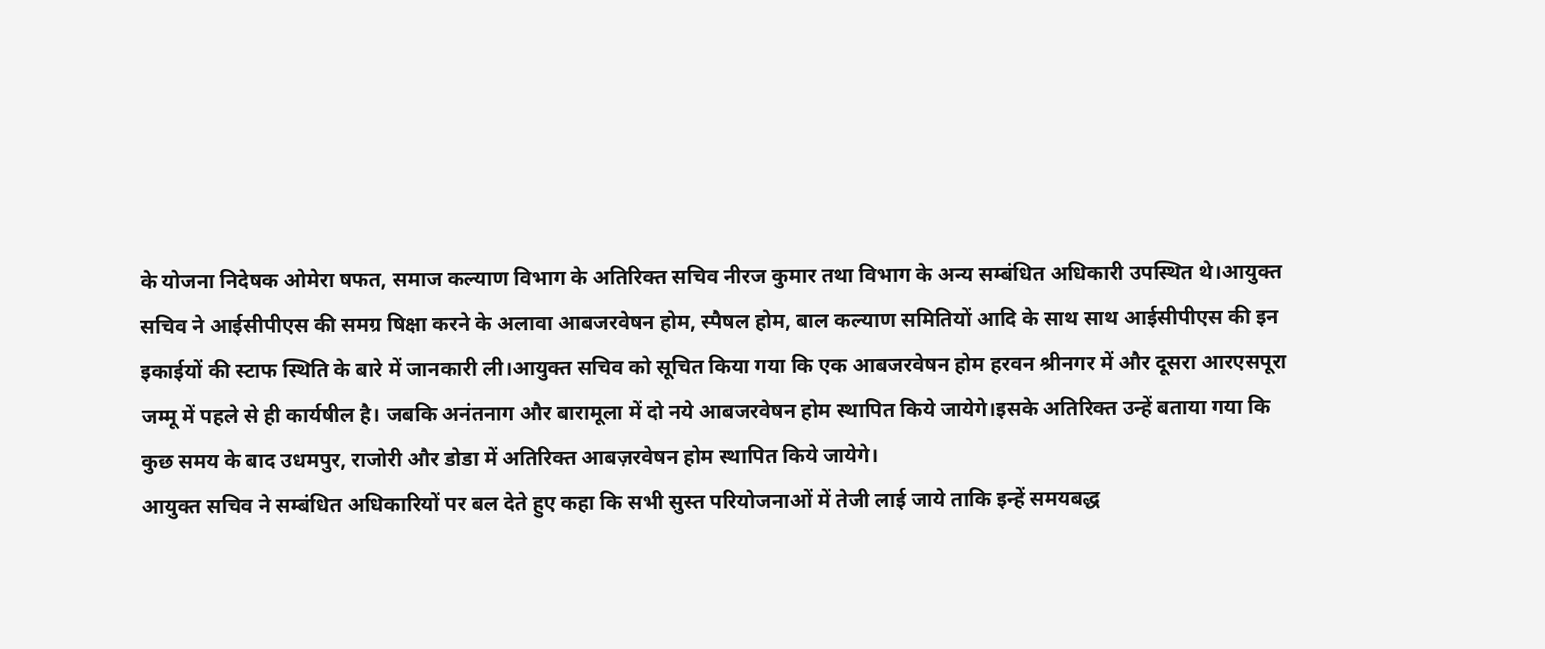के योजना निदेषक ओमेरा षफत, समाज कल्याण विभाग के अतिरिक्त सचिव नीरज कुमार तथा विभाग के अन्य सम्बंधित अधिकारी उपस्थित थे।आयुक्त सचिव ने आईसीपीएस की समग्र षिक्षा करने के अलावा आबजरवेषन होम, स्पैषल होम, बाल कल्याण समितियों आदि के साथ साथ आईसीपीएस की इन इकाईयों की स्टाफ स्थिति के बारे में जानकारी ली।आयुक्त सचिव को सूचित किया गया कि एक आबजरवेषन होम हरवन श्रीनगर में और दूसरा आरएसपूरा जम्मू में पहले से ही कार्यषील है। जबकि अनंतनाग और बारामूला में दो नये आबजरवेषन होम स्थापित किये जायेगे।इसके अतिरिक्त उन्हें बताया गया कि कुछ समय के बाद उधमपुर, राजोरी और डोडा में अतिरिक्त आबज़रवेषन होम स्थापित किये जायेगे।
आयुक्त सचिव ने सम्बंधित अधिकारियों पर बल देते हुए कहा कि सभी सुस्त परियोजनाओं में तेजी लाई जाये ताकि इन्हें समयबद्ध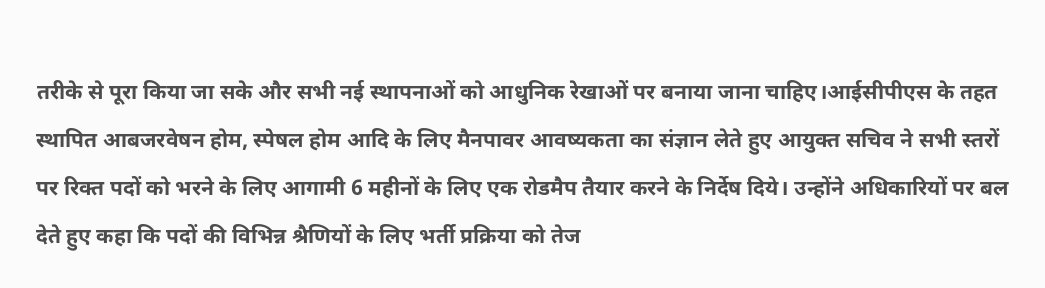तरीके से पूरा किया जा सके और सभी नई स्थापनाओं को आधुनिक रेखाओं पर बनाया जाना चाहिए।आईसीपीएस के तहत स्थापित आबजरवेषन होम, स्पेषल होम आदि के लिए मैनपावर आवष्यकता का संज्ञान लेते हुए आयुक्त सचिव ने सभी स्तरों पर रिक्त पदों को भरने के लिए आगामी 6 महीनों के लिए एक रोडमैप तैयार करने के निर्देष दिये। उन्होंने अधिकारियों पर बल देते हुए कहा कि पदों की विभिन्न श्रैणियों के लिए भर्ती प्रक्रिया को तेज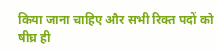किया जाना चाहिए और सभी रिक्त पदों को षीघ्र ही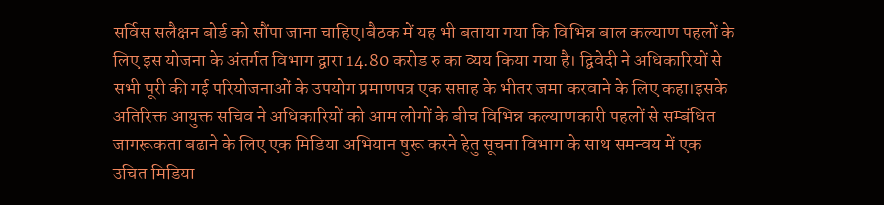सर्विस सलैक्षन बोर्ड को सौंपा जाना चाहिए।बैठक में यह भी बताया गया कि विभिन्न बाल कल्याण पहलों के लिए इस योजना के अंतर्गत विभाग द्वारा 14.80 करोड रु का व्यय किया गया है। द्विवेदी ने अधिकारियों से सभी पूरी की गई परियोजनाओं के उपयोग प्रमाणपत्र एक सप्ताह के भीतर जमा करवाने के लिए कहा।इसके अतिरिक्त आयुक्त सचिव ने अधिकारियों को आम लोगों के बीच विभिन्न कल्याणकारी पहलों से सम्बंधित जागरूकता बढाने के लिए एक मिडिया अभियान षुरू करने हेतु सूचना विभाग के साथ समन्वय में एक उचित मिडिया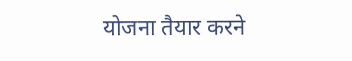योजना तैयार करने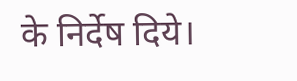के निर्देष दिये।